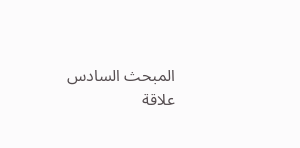المبحث السادس
علاقة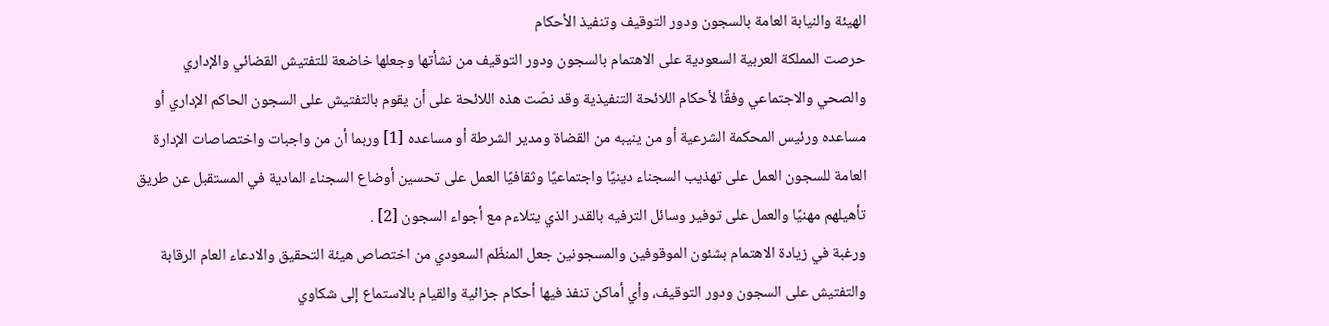الهيئة والنيابة العامة بالسجون ودور التوقيف وتنفيذ الأحكام
حرصت المملكة العربية السعودية على الاهتمام بالسجون ودور التوقيف من نشأتها وجعلها خاضعة للتفتيش القضائي والإداري والصحي والاجتماعي وفقًا لأحكام اللائحة التنفيذية وقد نصّت هذه اللائحة على أن يقوم بالتفتيش على السجون الحاكم الإداري أو مساعده ورئيس المحكمة الشرعية أو من ينيبه من القضاة ومدير الشرطة أو مساعده [1] وربما أن من واجبات واختصاصات الإدارة العامة للسجون العمل على تهذيب السجناء دينيًا واجتماعيًا وثقافيًا العمل على تحسين أوضاع السجناء المادية في المستقبل عن طريق تأهيلهم مهنيًا والعمل على توفير وسائل الترفيه بالقدر الذي يتلاءم مع أجواء السجون [2] .
ورغبة في زيادة الاهتمام بشئون الموقوفين والمسجونين جعل المنظّم السعودي من اختصاص هيئة التحقيق والادعاء العام الرقابة والتفتيش على السجون ودور التوقيف، وأي أماكن تنفذ فيها أحكام جزائية والقيام بالاستماع إلى شكاوي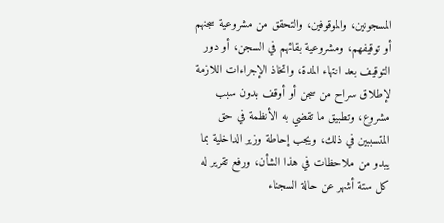المسجونين، والموقوفين، والتحقق من مشروعية سجنهم أو توقيفهم، ومشروعية بقائهم في السجن، أو دور التوقيف بعد انتهاء المدة، واتخاذ الإجراءات اللازمة لإطلاق سراح من سجن أو أوقف بدون سبب مشروع، وتطبيق ما تقضي به الأنظمة في حق المتسببين في ذلك، ويجب إحاطة وزير الداخلية بما يبدو من ملاحظات في هذا الشأن، ورفع تقرير له كل ستة أشهر عن حالة السجناء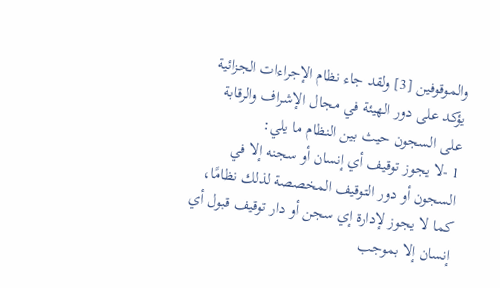والموقوفين [3] ولقد جاء نظام الإجراءات الجزائية يؤكد على دور الهيئة في مجال الإشراف والرقابة على السجون حيث بين النظام ما يلي:
1 -لا يجوز توقيف أي إنسان أو سجنه إلا في السجون أو دور التوقيف المخصصة لذلك نظامًا، كما لا يجوز لإدارة إي سجن أو دار توقيف قبول أي إنسان إلا بموجب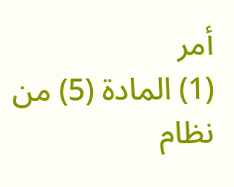أمر
(1) المادة (5) من نظام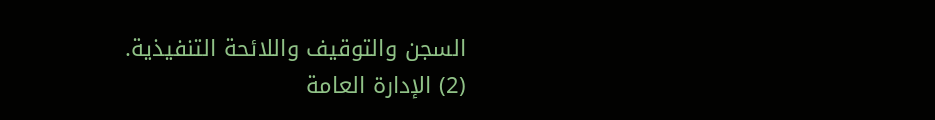السجن والتوقيف واللائحة التنفيذية.
(2) الإدارة العامة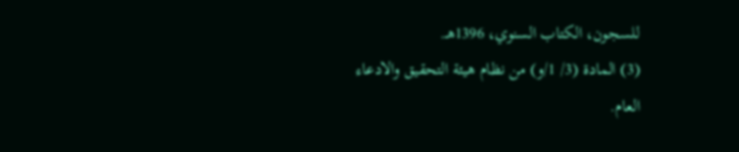للسجون، الكتاب السنوي، 1396هـ.
(3) المادة (3/ 1/و) من نظام هيئة التحقيق والادعاء العام.